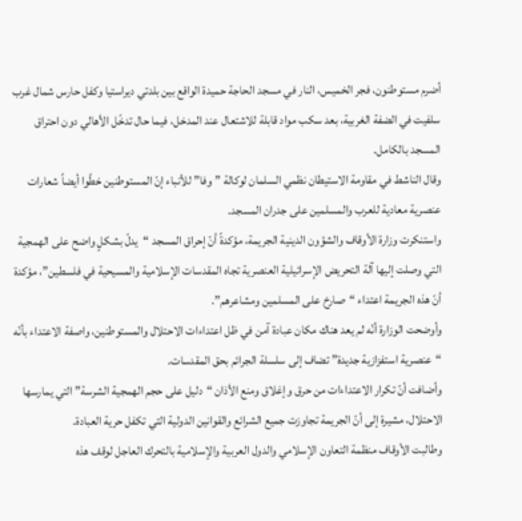أضرم مستوطنون، فجر الخميس، النار في مسجد الحاجة حميدة الواقع بين بلدتي ديراستيا وكفل حارس شمال غرب سلفيت في الضفة الغربية، بعد سكب مواد قابلة للاشتعال عند المدخل، فيما حال تدخّل الأهالي دون احتراق المسجد بالكامل.
وقال الناشط في مقاومة الاستيطان نظمي السلمان لوكالة ”وفا” للأنباء إنّ المستوطنين خطّوا أيضاً شعارات عنصرية معادية للعرب والمسلمين على جدران المسجد.
واستنكرت وزارة الأوقاف والشؤون الدينية الجريمة، مؤكدةً أنّ إحراق المسجد “يدلّ بشكلٍ واضح على الهمجية التي وصلت إليها آلة التحريض الإسرائيلية العنصرية تجاه المقدسات الإسلامية والمسيحية في فلسطين”، مؤكدة أنّ هذه الجريمة اعتداء “صارخ على المسلمين ومشاعرهم”.
وأوضحت الوزارة أنّه لم يعد هناك مكان عبادة آمن في ظل اعتداءات الاحتلال والمستوطنين، واصفة الاعتداء بأنّه “عنصرية استفزازية جديدة” تضاف إلى سلسلة الجرائم بحق المقدسات.
وأضافت أنّ تكرار الاعتداءات من حرق وإغلاق ومنع الأذان “دليل على حجم الهمجية الشرسة” التي يمارسها الاحتلال، مشيرة إلى أنّ الجريمة تجاوزت جميع الشرائع والقوانين الدولية التي تكفل حرية العبادة.
وطالبت الأوقاف منظمة التعاون الإسلامي والدول العربية والإسلامية بالتحرك العاجل لوقف هذه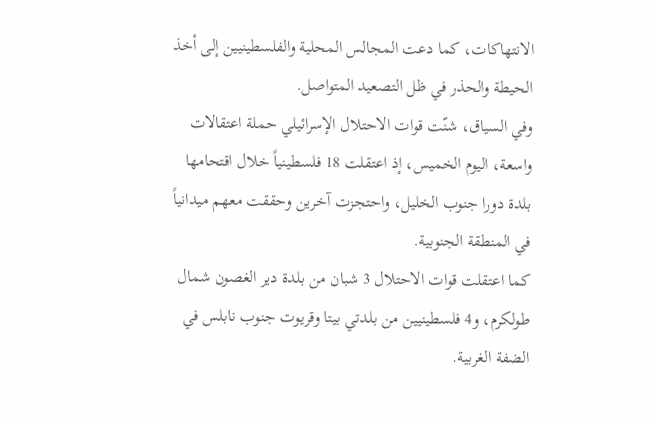الانتهاكات، كما دعت المجالس المحلية والفلسطينيين إلى أخذ الحيطة والحذر في ظل التصعيد المتواصل.
وفي السياق، شنّت قوات الاحتلال الإسرائيلي حملة اعتقالات واسعة، اليوم الخميس، إذ اعتقلت 18 فلسطينياً خلال اقتحامها بلدة دورا جنوب الخليل، واحتجزت آخرين وحققت معهم ميدانياً في المنطقة الجنوبية.
كما اعتقلت قوات الاحتلال 3 شبان من بلدة دير الغصون شمال طولكرم، و4 فلسطينيين من بلدتي بيتا وقريوت جنوب نابلس في الضفة الغربية.